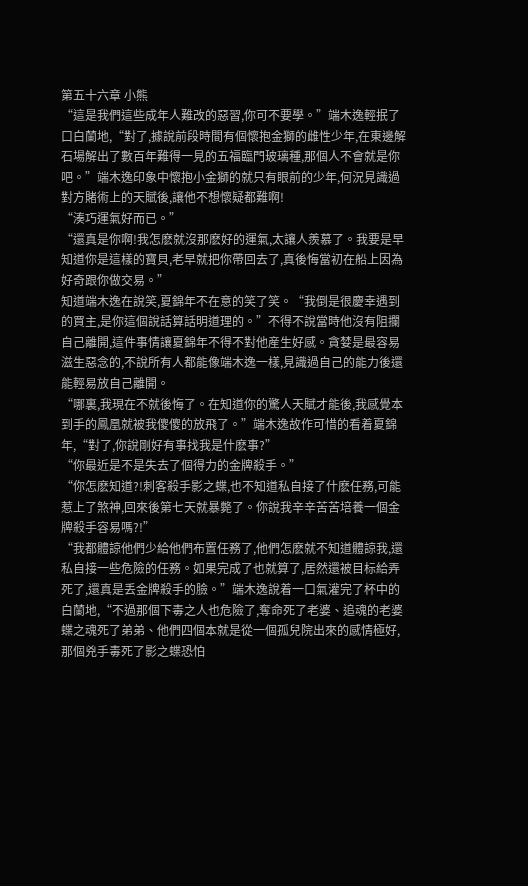第五十六章 小熊
“這是我們這些成年人難改的惡習,你可不要學。”端木逸輕抿了口白蘭地,“對了,據說前段時間有個懷抱金獅的雌性少年,在東邊解石場解出了數百年難得一見的五福臨門玻璃種,那個人不會就是你吧。”端木逸印象中懷抱小金獅的就只有眼前的少年,何況見識過對方賭術上的天賦後,讓他不想懷疑都難啊!
“湊巧運氣好而已。”
“還真是你啊!我怎麽就沒那麽好的運氣,太讓人羨慕了。我要是早知道你是這樣的寶貝,老早就把你帶回去了,真後悔當初在船上因為好奇跟你做交易。”
知道端木逸在說笑,夏錦年不在意的笑了笑。“我倒是很慶幸遇到的買主,是你這個說話算話明道理的。”不得不說當時他沒有阻攔自己離開,這件事情讓夏錦年不得不對他産生好感。貪婪是最容易滋生惡念的,不說所有人都能像端木逸一樣,見識過自己的能力後還能輕易放自己離開。
“哪裏,我現在不就後悔了。在知道你的驚人天賦才能後,我感覺本到手的鳳凰就被我傻傻的放飛了。”端木逸故作可惜的看着夏錦年,“對了,你說剛好有事找我是什麽事?”
“你最近是不是失去了個得力的金牌殺手。”
“你怎麽知道?!刺客殺手影之蝶,也不知道私自接了什麽任務,可能惹上了煞神,回來後第七天就暴斃了。你說我辛辛苦苦培養一個金牌殺手容易嗎?!”
“我都體諒他們少給他們布置任務了,他們怎麽就不知道體諒我,還私自接一些危險的任務。如果完成了也就算了,居然還被目标給弄死了,還真是丢金牌殺手的臉。”端木逸說着一口氣灌完了杯中的白蘭地,“不過那個下毒之人也危險了,奪命死了老婆、追魂的老婆蝶之魂死了弟弟、他們四個本就是從一個孤兒院出來的感情極好,那個兇手毒死了影之蝶恐怕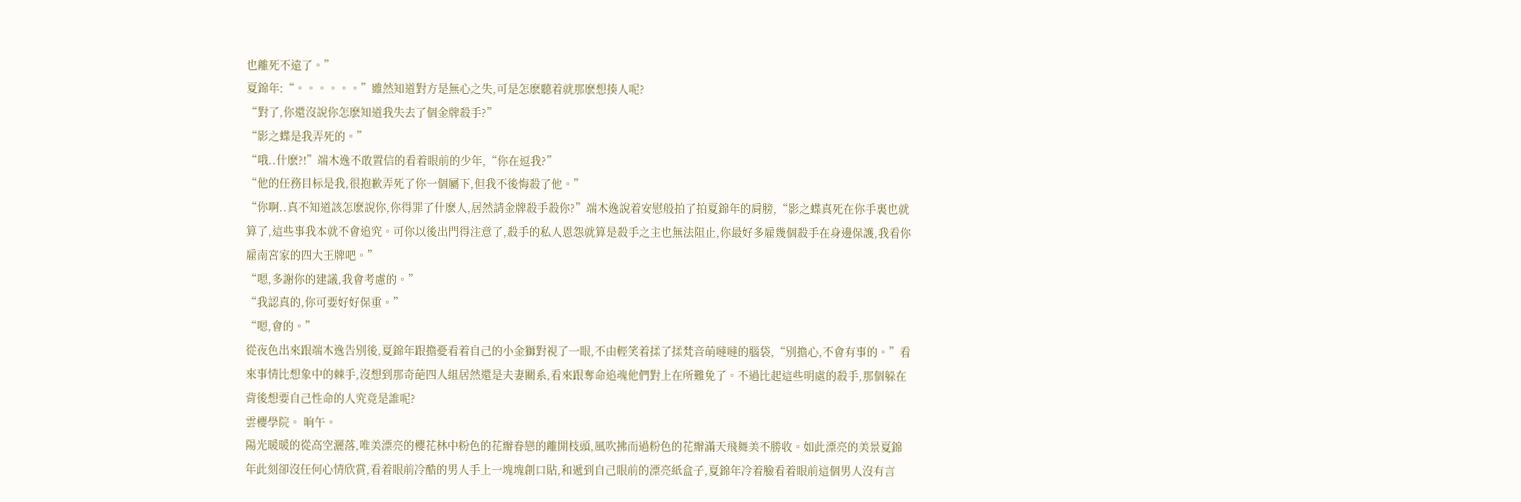也離死不遠了。”
夏錦年:“。。。。。。”雖然知道對方是無心之失,可是怎麽聽着就那麽想揍人呢?
“對了,你還沒說你怎麽知道我失去了個金牌殺手?”
“影之蝶是我弄死的。”
“哦..什麽?!”端木逸不敢置信的看着眼前的少年,“你在逗我?”
“他的任務目标是我,很抱歉弄死了你一個屬下,但我不後悔殺了他。”
“你啊..真不知道該怎麽說你,你得罪了什麽人,居然請金牌殺手殺你?”端木逸說着安慰般拍了拍夏錦年的肩膀,“影之蝶真死在你手裏也就算了,這些事我本就不會追究。可你以後出門得注意了,殺手的私人恩怨就算是殺手之主也無法阻止,你最好多雇幾個殺手在身邊保護,我看你雇南宮家的四大王牌吧。”
“嗯,多謝你的建議,我會考慮的。”
“我認真的,你可要好好保重。”
“嗯,會的。”
從夜色出來跟端木逸告別後,夏錦年跟擔憂看着自己的小金獅對視了一眼,不由輕笑着揉了揉梵音萌噠噠的腦袋,“別擔心,不會有事的。”看來事情比想象中的棘手,沒想到那奇葩四人組居然還是夫妻關系,看來跟奪命追魂他們對上在所難免了。不過比起這些明處的殺手,那個躲在背後想要自己性命的人究竟是誰呢?
雲櫻學院。 晌午。
陽光暖暖的從高空灑落,唯美漂亮的櫻花林中粉色的花瓣眷戀的離開枝頭,風吹拂而過粉色的花瓣滿天飛舞美不勝收。如此漂亮的美景夏錦年此刻卻沒任何心情欣賞,看着眼前冷酷的男人手上一塊塊創口貼,和遞到自己眼前的漂亮紙盒子,夏錦年冷着臉看着眼前這個男人沒有言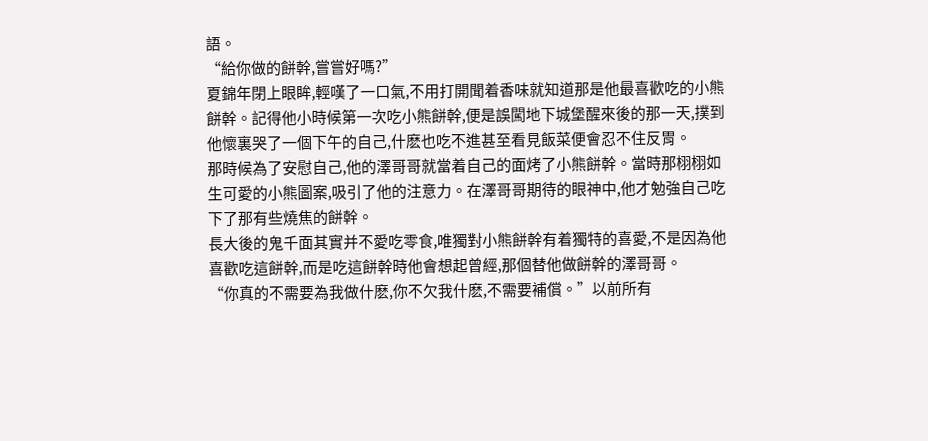語。
“給你做的餅幹,嘗嘗好嗎?”
夏錦年閉上眼眸,輕嘆了一口氣,不用打開聞着香味就知道那是他最喜歡吃的小熊餅幹。記得他小時候第一次吃小熊餅幹,便是誤闖地下城堡醒來後的那一天,撲到他懷裏哭了一個下午的自己,什麽也吃不進甚至看見飯菜便會忍不住反胃。
那時候為了安慰自己,他的澤哥哥就當着自己的面烤了小熊餅幹。當時那栩栩如生可愛的小熊圖案,吸引了他的注意力。在澤哥哥期待的眼神中,他才勉強自己吃下了那有些燒焦的餅幹。
長大後的鬼千面其實并不愛吃零食,唯獨對小熊餅幹有着獨特的喜愛,不是因為他喜歡吃這餅幹,而是吃這餅幹時他會想起曾經,那個替他做餅幹的澤哥哥。
“你真的不需要為我做什麽,你不欠我什麽,不需要補償。”以前所有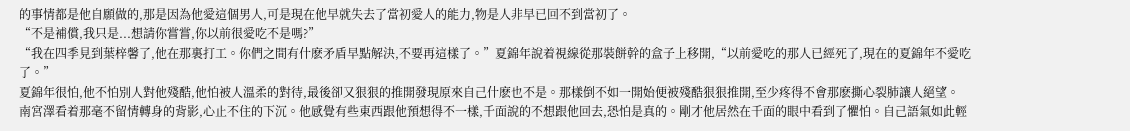的事情都是他自願做的,那是因為他愛這個男人,可是現在他早就失去了當初愛人的能力,物是人非早已回不到當初了。
“不是補償,我只是...想請你嘗嘗,你以前很愛吃不是嗎?”
“我在四季見到葉梓馨了,他在那裏打工。你們之間有什麽矛盾早點解決,不要再這樣了。”夏錦年說着視線從那裝餅幹的盒子上移開,“以前愛吃的那人已經死了,現在的夏錦年不愛吃了。”
夏錦年很怕,他不怕別人對他殘酷,他怕被人溫柔的對待,最後卻又狠狠的推開發現原來自己什麽也不是。那樣倒不如一開始便被殘酷狠狠推開,至少疼得不會那麽撕心裂肺讓人絕望。
南宮澤看着那毫不留情轉身的背影,心止不住的下沉。他感覺有些東西跟他預想得不一樣,千面說的不想跟他回去,恐怕是真的。剛才他居然在千面的眼中看到了懼怕。自己語氣如此輕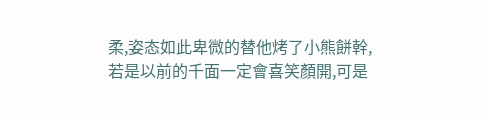柔,姿态如此卑微的替他烤了小熊餅幹,若是以前的千面一定會喜笑顏開,可是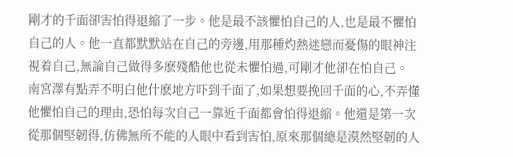剛才的千面卻害怕得退縮了一步。他是最不該懼怕自己的人,也是最不懼怕自己的人。他一直都默默站在自己的旁邊,用那種灼熱迷戀而憂傷的眼神注視着自己,無論自己做得多麽殘酷他也從未懼怕過,可剛才他卻在怕自己。
南宮澤有點弄不明白他什麽地方吓到千面了,如果想要挽回千面的心,不弄懂他懼怕自己的理由,恐怕每次自己一靠近千面都會怕得退縮。他還是第一次從那個堅韌得,仿佛無所不能的人眼中看到害怕,原來那個總是漠然堅韌的人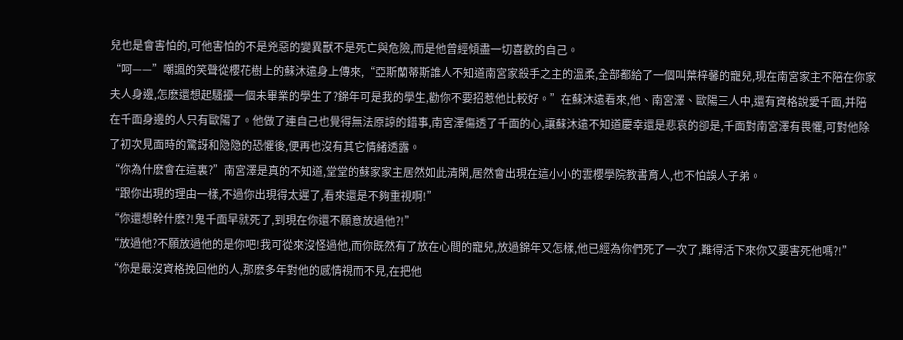兒也是會害怕的,可他害怕的不是兇惡的變異獸不是死亡與危險,而是他曾經傾盡一切喜歡的自己。
“呵——”嘲諷的笑聲從櫻花樹上的蘇沐遠身上傳來,“亞斯蘭蒂斯誰人不知道南宮家殺手之主的溫柔,全部都給了一個叫葉梓馨的寵兒,現在南宮家主不陪在你家夫人身邊,怎麽還想起騷擾一個未畢業的學生了?錦年可是我的學生,勸你不要招惹他比較好。”在蘇沐遠看來,他、南宮澤、歐陽三人中,還有資格說愛千面,并陪在千面身邊的人只有歐陽了。他做了連自己也覺得無法原諒的錯事,南宮澤傷透了千面的心,讓蘇沐遠不知道慶幸還是悲哀的卻是,千面對南宮澤有畏懼,可對他除了初次見面時的驚訝和隐隐的恐懼後,便再也沒有其它情緒透露。
“你為什麽會在這裏?”南宮澤是真的不知道,堂堂的蘇家家主居然如此清閑,居然會出現在這小小的雲櫻學院教書育人,也不怕誤人子弟。
“跟你出現的理由一樣,不過你出現得太遲了,看來還是不夠重視啊!”
“你還想幹什麽?!鬼千面早就死了,到現在你還不願意放過他?!”
“放過他?不願放過他的是你吧!我可從來沒怪過他,而你既然有了放在心間的寵兒,放過錦年又怎樣,他已經為你們死了一次了,難得活下來你又要害死他嗎?!”
“你是最沒資格挽回他的人,那麽多年對他的感情視而不見,在把他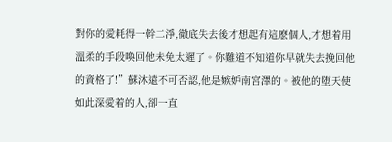對你的愛耗得一幹二淨,徹底失去後才想起有這麽個人,才想着用溫柔的手段喚回他未免太遲了。你難道不知道你早就失去挽回他的資格了!”蘇沐遠不可否認,他是嫉妒南宮澤的。被他的堕天使如此深愛着的人,卻一直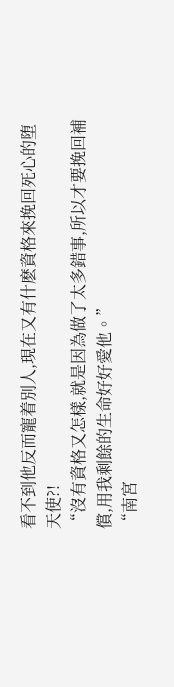看不到他反而寵着別人,現在又有什麽資格來挽回死心的堕天使?!
“沒有資格又怎樣,就是因為做了太多錯事,所以才要挽回補償,用我剩餘的生命好好愛他。”
“南宮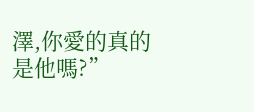澤,你愛的真的是他嗎?”